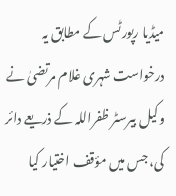میڈیا رپورٹس کے مطابق یہ درخواست شہری غلام مرتضیٰ نے وکیل بیرسٹر ظفراللہ کے ذریعے دائر کی، جس میں مؤقف اختیار کیا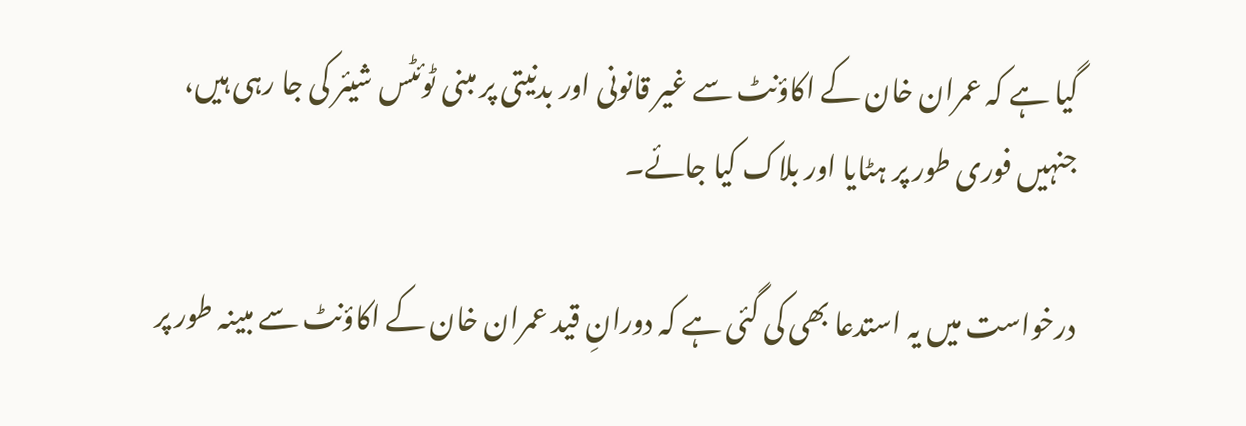گیا ہے کہ عمران خان کے اکاؤنٹ سے غیر قانونی اور بدنیتی پر مبنی ٹوئٹس شیئر کی جا رہی ہیں، جنہیں فوری طور پر ہٹایا اور بلاک کیا جائے۔

درخواست میں یہ استدعا بھی کی گئی ہے کہ دورانِ قید عمران خان کے اکاؤنٹ سے مبینہ طور پر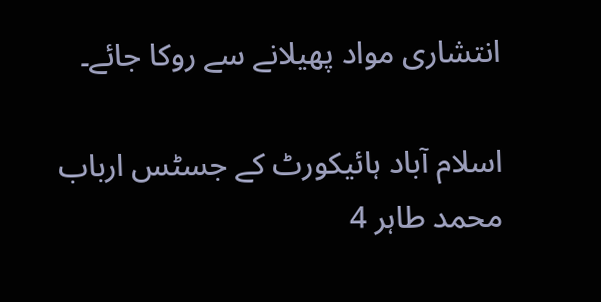انتشاری مواد پھیلانے سے روکا جائے۔

اسلام آباد ہائیکورٹ کے جسٹس ارباب محمد طاہر 4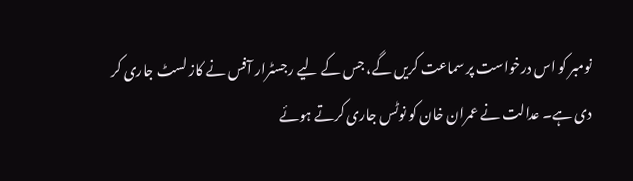نومبر کو اس درخواست پر سماعت کریں گے، جس کے لیے رجسٹرار آفس نے کاز لسٹ جاری کر دی ہے۔ عدالت نے عمران خان کو نوٹس جاری کرتے ہوئے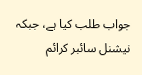جواب طلب کیا ہے، جبکہ نیشنل سائبر کرائم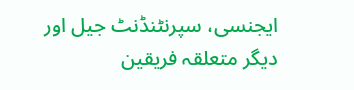ایجنسی، سپرنٹنڈنٹ جیل اور دیگر متعلقہ فریقین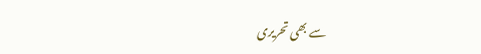سے بھی تحریری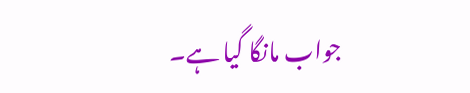جواب مانگا گیا ہے۔